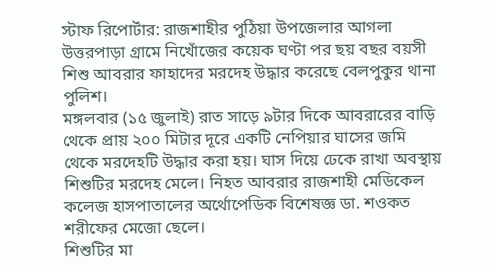স্টাফ রিপোর্টার: রাজশাহীর পুঠিয়া উপজেলার আগলা উত্তরপাড়া গ্রামে নিখোঁজের কয়েক ঘণ্টা পর ছয় বছর বয়সী শিশু আবরার ফাহাদের মরদেহ উদ্ধার করেছে বেলপুকুর থানা পুলিশ।
মঙ্গলবার (১৫ জুলাই) রাত সাড়ে ৯টার দিকে আবরারের বাড়ি থেকে প্রায় ২০০ মিটার দূরে একটি নেপিয়ার ঘাসের জমি থেকে মরদেহটি উদ্ধার করা হয়। ঘাস দিয়ে ঢেকে রাখা অবস্থায় শিশুটির মরদেহ মেলে। নিহত আবরার রাজশাহী মেডিকেল কলেজ হাসপাতালের অর্থোপেডিক বিশেষজ্ঞ ডা. শওকত শরীফের মেজো ছেলে।
শিশুটির মা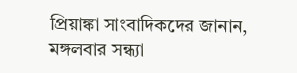প্রিয়াঙ্কা সাংবাদিকদের জানান, মঙ্গলবার সন্ধ্যা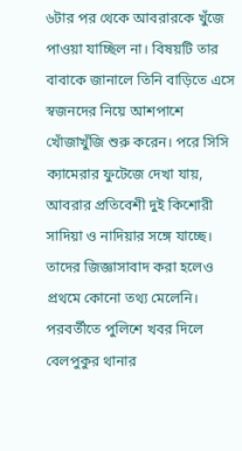৬টার পর থেকে আবরারকে খুঁজে পাওয়া যাচ্ছিল না। বিষয়টি তার বাবাকে জানালে তিনি বাড়িতে এসে স্বজনদের নিয়ে আশপাশে খোঁজাখুঁজি শুরু করেন। পরে সিসি ক্যামেরার ফুটেজে দেখা যায়, আবরার প্রতিবেশী দুই কিশোরী সাদিয়া ও নাদিয়ার সঙ্গে যাচ্ছে। তাদের জিজ্ঞাসাবাদ করা হলেও প্রথমে কোনো তথ্য মেলেনি।
পরবর্তীতে পুলিশে খবর দিলে বেলপুকুর থানার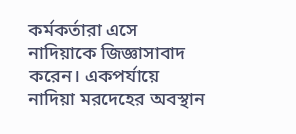কর্মকর্তারা এসে নাদিয়াকে জিজ্ঞাসাবাদ করেন। একপর্যায়ে নাদিয়া মরদেহের অবস্থান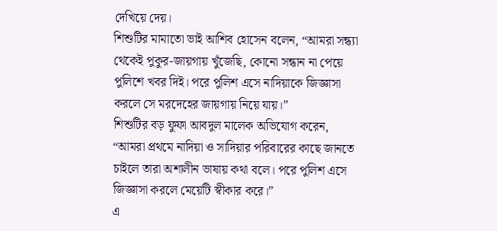দেখিয়ে দেয়।
শিশুটির মামাতো ভাই আশিব হোসেন বলেন, “আমরা সন্ধ্যা থেকেই পুকুর-জায়গায় খুঁজেছি, কোনো সন্ধান না পেয়ে পুলিশে খবর দিই। পরে পুলিশ এসে নাদিয়াকে জিজ্ঞাসা করলে সে মরদেহের জায়গায় নিয়ে যায়।”
শিশুটির বড় ফুফা আবদুল মালেক অভিযোগ করেন, “আমরা প্রথমে নাদিয়া ও সাদিয়ার পরিবারের কাছে জানতে চাইলে তারা অশালীন ভাষায় কথা বলে। পরে পুলিশ এসে জিজ্ঞাসা করলে মেয়েটি স্বীকার করে।”
এ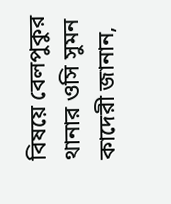বিষয়ে বেলপুকুর থানার ওসি সুমন কাদেরী জানান,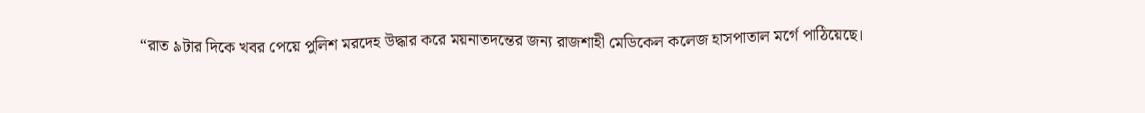“রাত ৯টার দিকে খবর পেয়ে পুলিশ মরদেহ উদ্ধার করে ময়নাতদন্তের জন্য রাজশাহী মেডিকেল কলেজ হাসপাতাল মর্গে পাঠিয়েছে।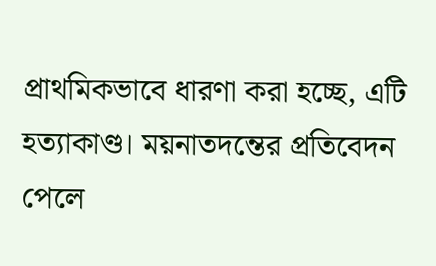প্রাথমিকভাবে ধারণা করা হচ্ছে, এটি হত্যাকাণ্ড। ময়নাতদন্তের প্রতিবেদন পেলে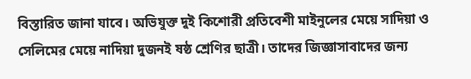বিস্তারিত জানা যাবে। অভিযুক্ত দুই কিশোরী প্রতিবেশী মাইনুলের মেয়ে সাদিয়া ও সেলিমের মেয়ে নাদিয়া দুজনই ষষ্ঠ শ্রেণির ছাত্রী। তাদের জিজ্ঞাসাবাদের জন্য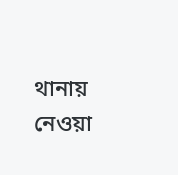থানায় নেওয়া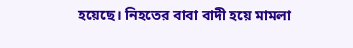হয়েছে। নিহতের বাবা বাদী হয়ে মামলা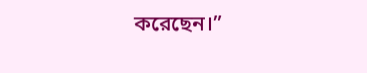করেছেন।”